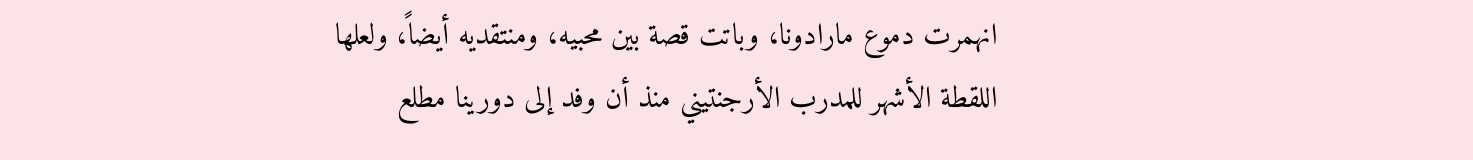انهمرت دموع مارادونا، وباتت قصة بين محبيه، ومنتقديه أيضاً، ولعلها اللقطة الأشهر للمدرب الأرجنتيني منذ أن وفد إلى دورينا مطلع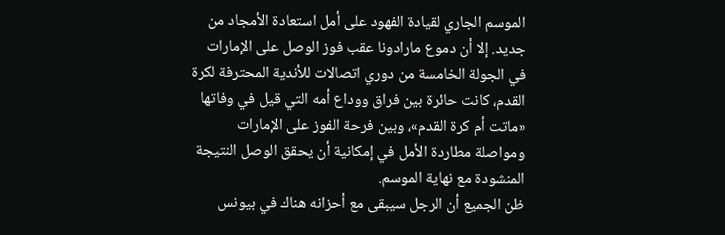الموسم الجاري لقيادة الفهود على أمل استعادة الأمجاد من جديد. إلا أن دموع مارادونا عقب فوز الوصل على الإمارات في الجولة الخامسة من دوري اتصالات للأندية المحترفة لكرة القدم، كانت حائرة بين فراق ووداع أمه التي قيل في وفاتها «ماتت أم كرة القدم»، وبين فرحة الفوز على الإمارات ومواصلة مطاردة الأمل في إمكانية أن يحقق الوصل النتيجة المنشودة مع نهاية الموسم.
ظن الجميع أن الرجل سيبقى مع أحزانه هناك في بيونس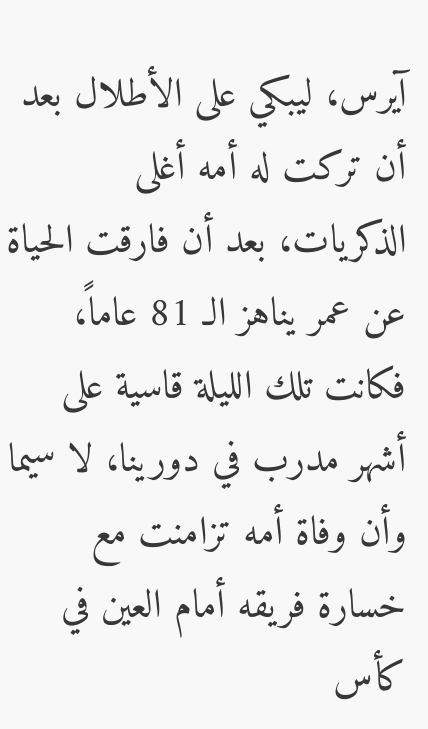آيرس، ليبكي على الأطلال بعد أن تركت له أمه أغلى الذكريات، بعد أن فارقت الحياة عن عمر يناهز الـ 81 عاماً، فكانت تلك الليلة قاسية على أشهر مدرب في دورينا، لا سيما وأن وفاة أمه تزامنت مع خسارة فريقه أمام العين في كأس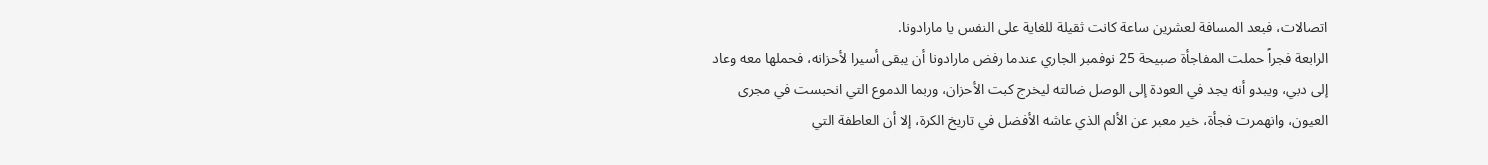اتصالات، فبعد المسافة لعشرين ساعة كانت ثقيلة للغاية على النفس يا مارادونا.
الرابعة فجراً حملت المفاجأة صبيحة 25 نوفمبر الجاري عندما رفض مارادونا أن يبقى أسيرا لأحزانه، فحملها معه وعاد إلى دبي، ويبدو أنه يجد في العودة إلى الوصل ضالته ليخرج كبت الأحزان، وربما الدموع التي انحبست في مجرى العيون، وانهمرت فجأة، خير معبر عن الألم الذي عاشه الأفضل في تاريخ الكرة، إلا أن العاطفة التي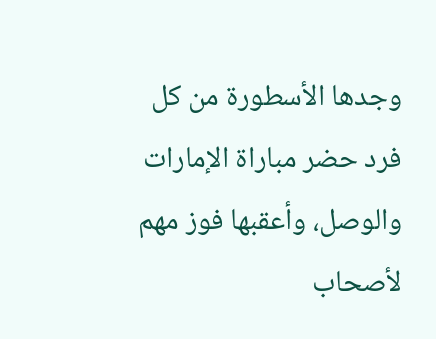وجدها الأسطورة من كل فرد حضر مباراة الإمارات والوصل، وأعقبها فوز مهم لأصحاب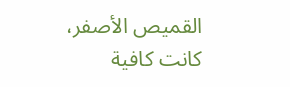القميص الأصفر، كانت كافية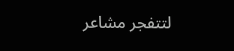لتتفجر مشاعر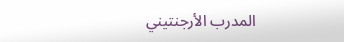المدرب الأرجنتيني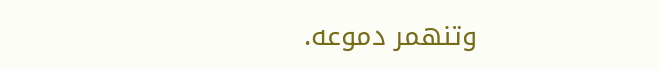وتنهمر دموعه.